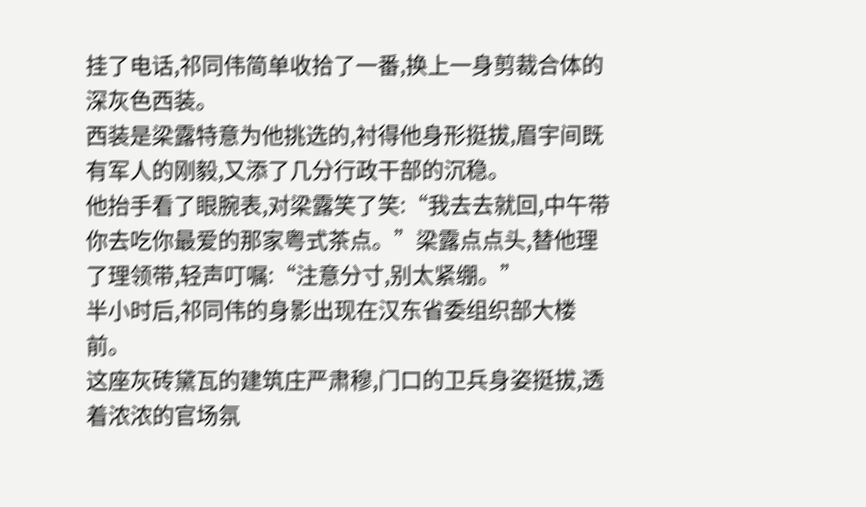挂了电话,祁同伟简单收拾了一番,换上一身剪裁合体的深灰色西装。
西装是梁露特意为他挑选的,衬得他身形挺拔,眉宇间既有军人的刚毅,又添了几分行政干部的沉稳。
他抬手看了眼腕表,对梁露笑了笑:“我去去就回,中午带你去吃你最爱的那家粤式茶点。”梁露点点头,替他理了理领带,轻声叮嘱:“注意分寸,别太紧绷。”
半小时后,祁同伟的身影出现在汉东省委组织部大楼前。
这座灰砖黛瓦的建筑庄严肃穆,门口的卫兵身姿挺拔,透着浓浓的官场氛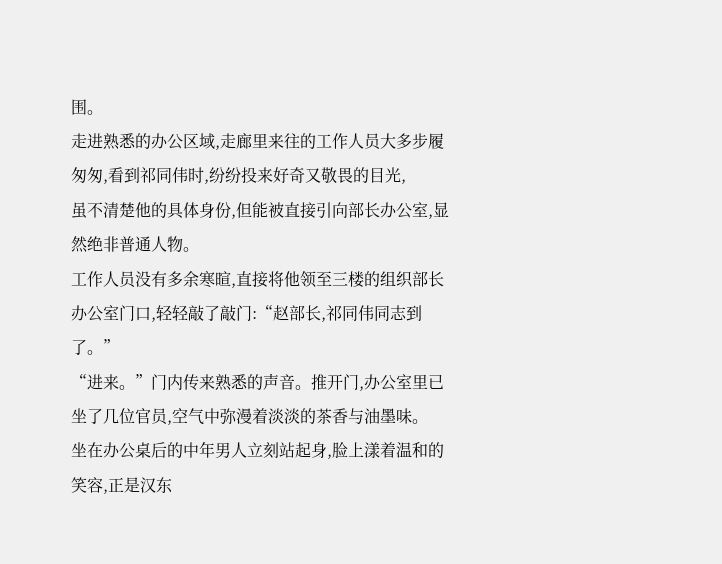围。
走进熟悉的办公区域,走廊里来往的工作人员大多步履匆匆,看到祁同伟时,纷纷投来好奇又敬畏的目光,
虽不清楚他的具体身份,但能被直接引向部长办公室,显然绝非普通人物。
工作人员没有多余寒暄,直接将他领至三楼的组织部长办公室门口,轻轻敲了敲门:“赵部长,祁同伟同志到了。”
“进来。”门内传来熟悉的声音。推开门,办公室里已坐了几位官员,空气中弥漫着淡淡的茶香与油墨味。
坐在办公桌后的中年男人立刻站起身,脸上漾着温和的笑容,正是汉东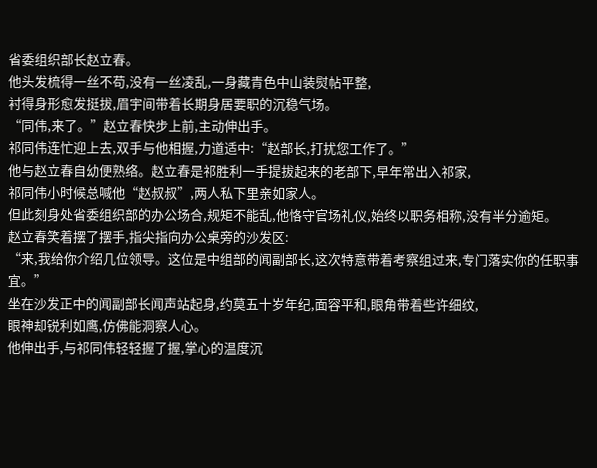省委组织部长赵立春。
他头发梳得一丝不苟,没有一丝凌乱,一身藏青色中山装熨帖平整,
衬得身形愈发挺拔,眉宇间带着长期身居要职的沉稳气场。
“同伟,来了。”赵立春快步上前,主动伸出手。
祁同伟连忙迎上去,双手与他相握,力道适中:“赵部长,打扰您工作了。”
他与赵立春自幼便熟络。赵立春是祁胜利一手提拔起来的老部下,早年常出入祁家,
祁同伟小时候总喊他“赵叔叔”,两人私下里亲如家人。
但此刻身处省委组织部的办公场合,规矩不能乱,他恪守官场礼仪,始终以职务相称,没有半分逾矩。
赵立春笑着摆了摆手,指尖指向办公桌旁的沙发区:
“来,我给你介绍几位领导。这位是中组部的闻副部长,这次特意带着考察组过来,专门落实你的任职事宜。”
坐在沙发正中的闻副部长闻声站起身,约莫五十岁年纪,面容平和,眼角带着些许细纹,
眼神却锐利如鹰,仿佛能洞察人心。
他伸出手,与祁同伟轻轻握了握,掌心的温度沉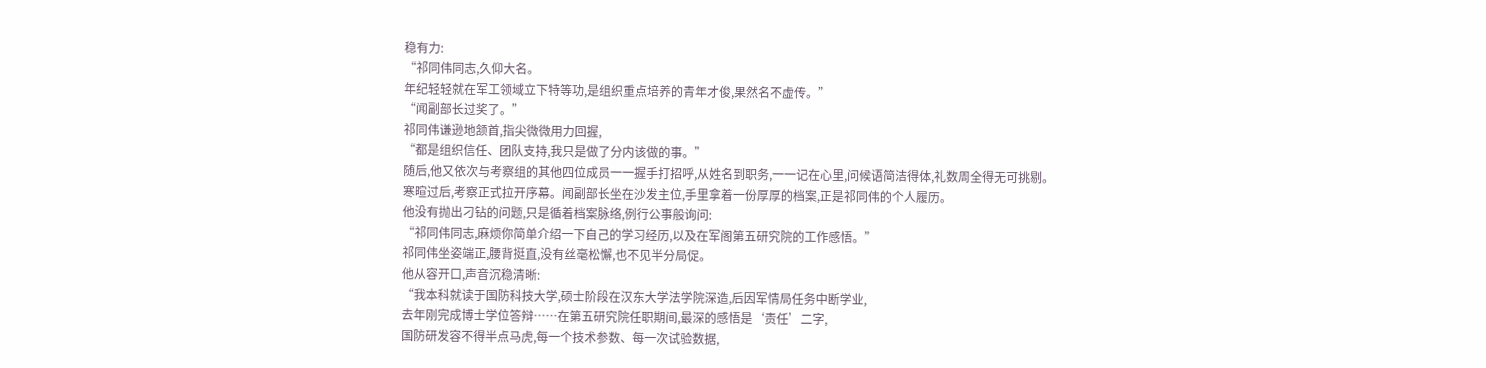稳有力:
“祁同伟同志,久仰大名。
年纪轻轻就在军工领域立下特等功,是组织重点培养的青年才俊,果然名不虚传。”
“闻副部长过奖了。”
祁同伟谦逊地颔首,指尖微微用力回握,
“都是组织信任、团队支持,我只是做了分内该做的事。”
随后,他又依次与考察组的其他四位成员一一握手打招呼,从姓名到职务,一一记在心里,问候语简洁得体,礼数周全得无可挑剔。
寒暄过后,考察正式拉开序幕。闻副部长坐在沙发主位,手里拿着一份厚厚的档案,正是祁同伟的个人履历。
他没有抛出刁钻的问题,只是循着档案脉络,例行公事般询问:
“祁同伟同志,麻烦你简单介绍一下自己的学习经历,以及在军阁第五研究院的工作感悟。”
祁同伟坐姿端正,腰背挺直,没有丝毫松懈,也不见半分局促。
他从容开口,声音沉稳清晰:
“我本科就读于国防科技大学,硕士阶段在汉东大学法学院深造,后因军情局任务中断学业,
去年刚完成博士学位答辩……在第五研究院任职期间,最深的感悟是‘责任’二字,
国防研发容不得半点马虎,每一个技术参数、每一次试验数据,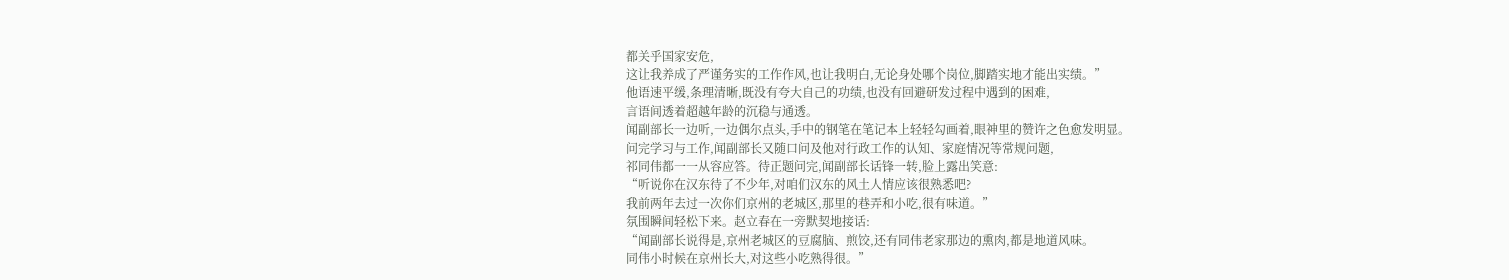都关乎国家安危,
这让我养成了严谨务实的工作作风,也让我明白,无论身处哪个岗位,脚踏实地才能出实绩。”
他语速平缓,条理清晰,既没有夸大自己的功绩,也没有回避研发过程中遇到的困难,
言语间透着超越年龄的沉稳与通透。
闻副部长一边听,一边偶尔点头,手中的钢笔在笔记本上轻轻勾画着,眼神里的赞许之色愈发明显。
问完学习与工作,闻副部长又随口问及他对行政工作的认知、家庭情况等常规问题,
祁同伟都一一从容应答。待正题问完,闻副部长话锋一转,脸上露出笑意:
“听说你在汉东待了不少年,对咱们汉东的风土人情应该很熟悉吧?
我前两年去过一次你们京州的老城区,那里的巷弄和小吃,很有味道。”
氛围瞬间轻松下来。赵立春在一旁默契地接话:
“闻副部长说得是,京州老城区的豆腐脑、煎饺,还有同伟老家那边的熏肉,都是地道风味。
同伟小时候在京州长大,对这些小吃熟得很。”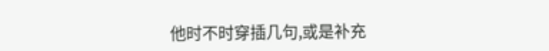他时不时穿插几句,或是补充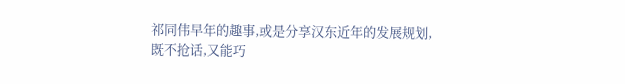祁同伟早年的趣事,或是分享汉东近年的发展规划,
既不抢话,又能巧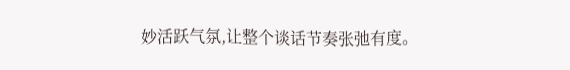妙活跃气氛,让整个谈话节奏张弛有度。